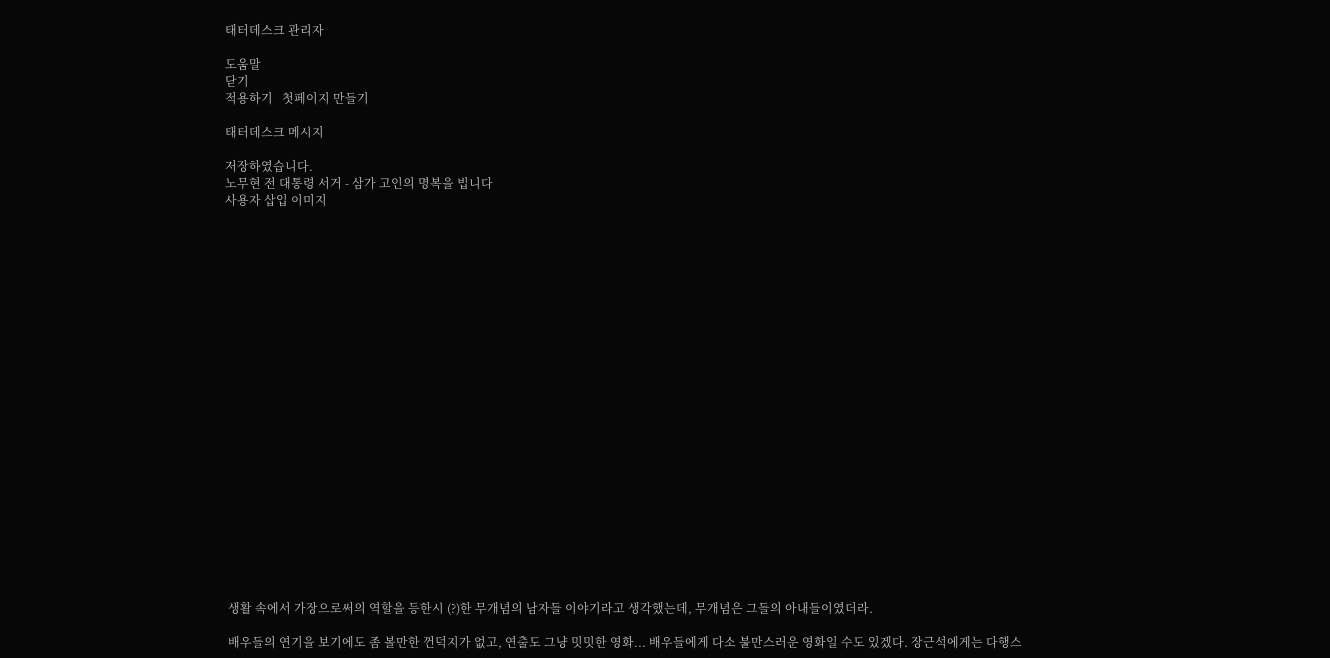태터데스크 관리자

도움말
닫기
적용하기   첫페이지 만들기

태터데스크 메시지

저장하였습니다.
노무현 전 대통령 서거 - 삼가 고인의 명복을 빕니다
사용자 삽입 이미지























 생활 속에서 가장으로써의 역할을 등한시 (?)한 무개념의 남자들 이야기라고 생각했는데, 무개념은 그들의 아내들이였더라.

 배우들의 연기을 보기에도 좀 볼만한 껀덕지가 없고, 연출도 그냥 밋밋한 영화... 배우들에게 다소 불만스러운 영화일 수도 있겠다. 장근석에게는 다행스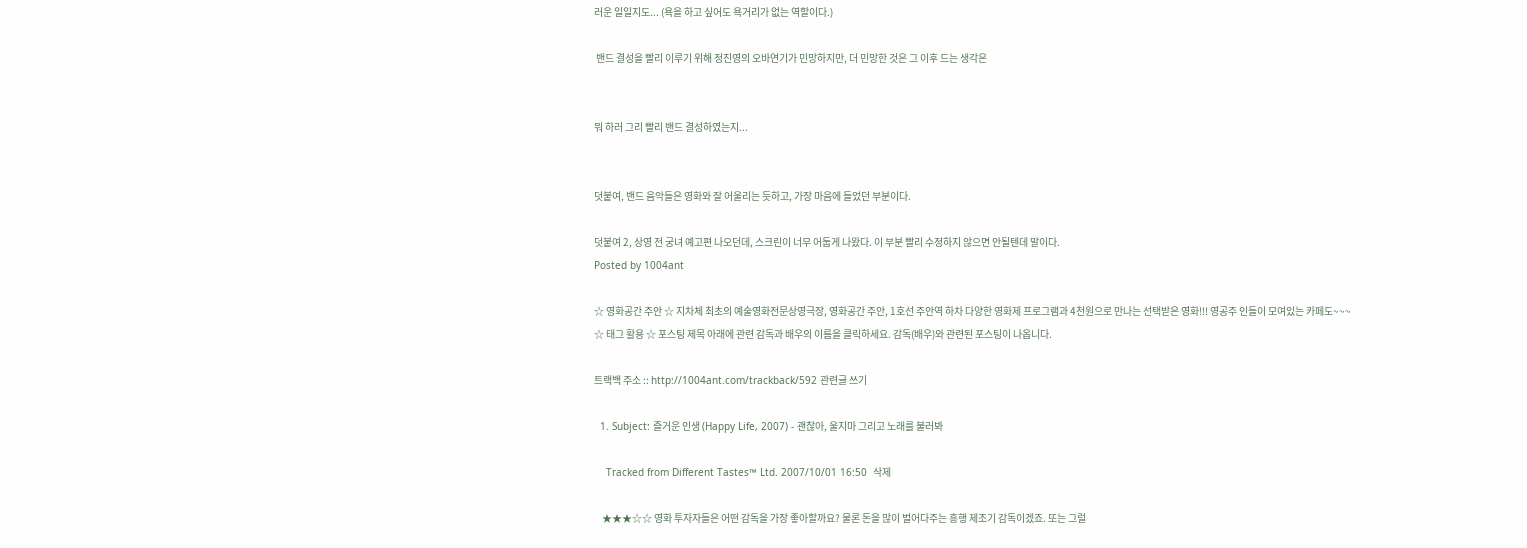러운 일일지도... (욕을 하고 싶어도 욕거리가 없는 역할이다.)

 밴드 결성을 빨리 이루기 위해 정진영의 오바연기가 민망하지만, 더 민망한 것은 그 이후 드는 생각은


뭐 하러 그리 빨리 밴드 결성하였는지...


덧붙여, 밴드 음악들은 영화와 잘 어울리는 듯하고, 가장 마음에 들었던 부분이다.

덧붙여 2, 상영 전 궁녀 예고편 나오던데, 스크린이 너무 어둡게 나왔다. 이 부분 빨리 수정하지 않으면 안될텐데 말이다.
Posted by 1004ant

☆ 영화공간 주안 ☆ 지차체 최초의 예술영화전문상영극장, 영화공간 주안, 1호선 주안역 하차 다양한 영화제 프로그램과 4천원으로 만나는 선택받은 영화!!! 영공주 인들이 모여있는 카페도~~~
☆ 태그 활용 ☆ 포스팅 제목 아래에 관련 감독과 배우의 이름을 클릭하세요. 감독(배우)와 관련된 포스팅이 나옵니다.

트랙백 주소 :: http://1004ant.com/trackback/592 관련글 쓰기

  1. Subject: 즐거운 인생 (Happy Life, 2007) - 괜찮아, 울지마 그리고 노래를 불러봐

    Tracked from Different Tastes™ Ltd. 2007/10/01 16:50  삭제

    ★★★☆☆ 영화 투자자들은 어떤 감독을 가장 좋아할까요? 물론 돈을 많이 벌어다주는 흥행 제조기 감독이겠죠. 또는 그럴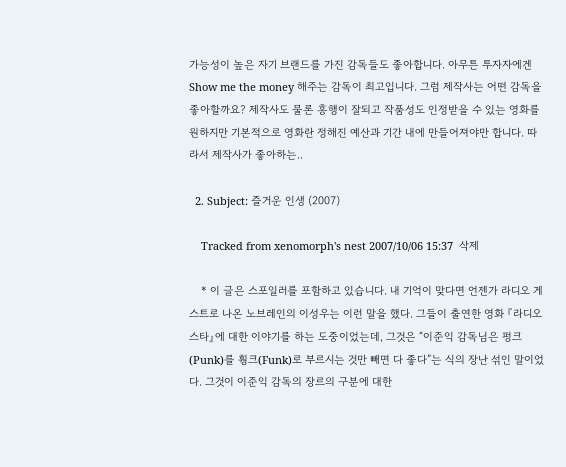가능성이 높은 자기 브랜드를 가진 감독들도 좋아합니다. 아무튼 투자자에겐 Show me the money 해주는 감독이 최고입니다. 그럼 제작사는 어떤 감독을 좋아할까요? 제작사도 물론 흥행이 잘되고 작품성도 인정받을 수 있는 영화를 원하지만 기본적으로 영화란 정해진 예산과 기간 내에 만들어져야만 합니다. 따라서 제작사가 좋아하는..

  2. Subject: 즐거운 인생 (2007)

    Tracked from xenomorph's nest 2007/10/06 15:37  삭제

    * 이 글은 스포일러를 포함하고 있습니다. 내 기억이 맞다면 언젠가 라디오 게스트로 나온 노브레인의 이성우는 이런 말을 했다. 그들이 출연한 영화 『라디오 스타』에 대한 이야기를 하는 도중이었는데, 그것은 “이준익 감독님은 펑크(Punk)를 훵크(Funk)로 부르시는 것만 빼면 다 좋다”는 식의 장난 섞인 말이었다. 그것이 이준익 감독의 장르의 구분에 대한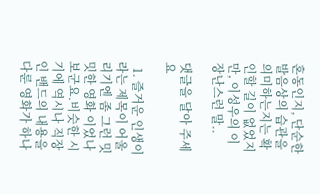혼동인지, 단순한 발음상의 습관을 의미하는지는 확인할 길이 없었지만, 이성우의 이 장난스런 말..

댓글을 달아 주세요

  1. 즐거운 인생이라는 제목이 어울리기엔 좀 그런 밋밋한 영화 이었나 보군요.비슷한 시기에 역시나 직장인 밴드의 내용을 다룬 영화가 하나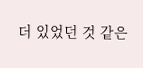더 있었던 것 같은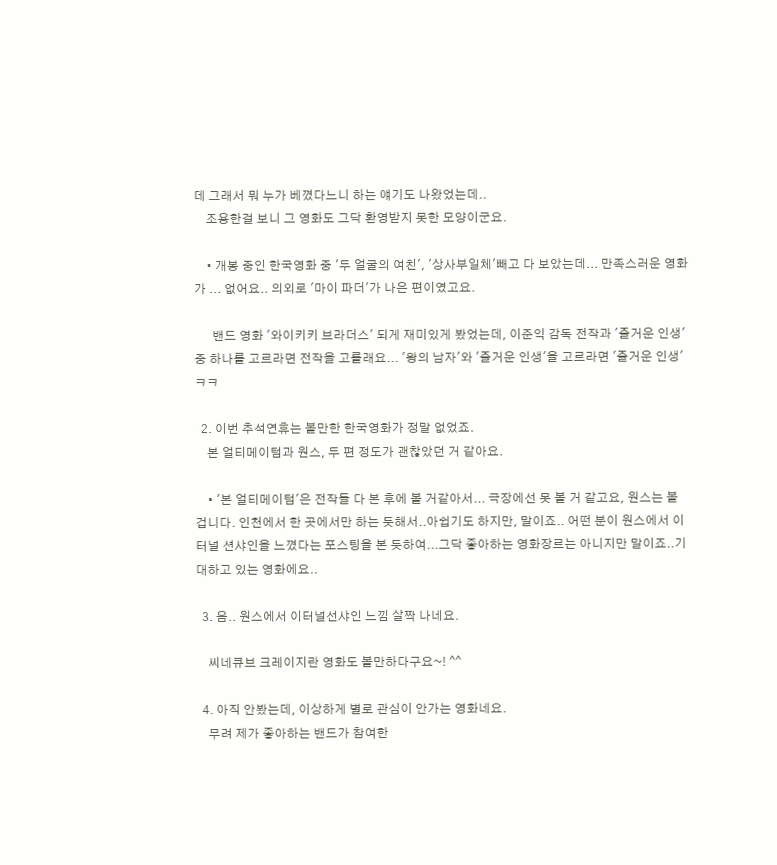데 그래서 뭐 누가 베꼈다느니 하는 얘기도 나왔었는데..
    조용한걸 보니 그 영화도 그닥 환영받지 못한 모양이군요.

    • 개봉 중인 한국영화 중 '두 얼굴의 여친', '상사부일체'빼고 다 보았는데... 만족스러운 영화가 ... 없어요.. 의외로 '마이 파더'가 나은 편이였고요.

      밴드 영화 '와이키키 브라더스' 되게 재미있게 봤었는데, 이준익 감독 전작과 '즐거운 인생' 중 하나를 고르라면 전작을 고를래요... '왕의 남자'와 '즐거운 인생'을 고르라면 '즐거운 인생' ㅋㅋ

  2. 이번 추석연휴는 볼만한 한국영화가 정말 없었죠.
    본 얼티메이텀과 원스, 두 편 정도가 괜찮았던 거 같아요.

    • '본 얼티메이텀'은 전작들 다 본 후에 볼 거같아서... 극장에선 못 볼 거 같고요, 원스는 볼 겁니다. 인천에서 한 곳에서만 하는 듯해서..아쉽기도 하지만, 말이죠.. 어떤 분이 원스에서 이터널 션샤인을 느꼈다는 포스팅을 본 듯하여...그닥 좋아하는 영화장르는 아니지만 말이죠..기대하고 있는 영화에요..

  3. 음.. 원스에서 이터널선샤인 느낌 살짝 나네요.

    씨네큐브 크레이지란 영화도 볼만하다구요~! ^^

  4. 아직 안봤는데, 이상하게 별로 관심이 안가는 영화네요.
    무려 제가 좋아하는 밴드가 참여한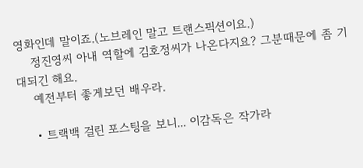영화인데 말이죠.(노브레인 말고 트랜스픽션이요.)
    정진영씨 아내 역할에 김호정씨가 나온다지요? 그분때문에 좀 기대되긴 해요.
    예전부터 좋게보던 배우라.

    • 트랙백 걸린 포스팅을 보니... 이감독은 작가라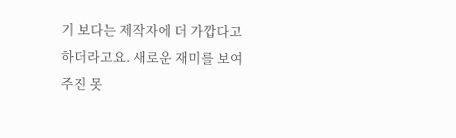기 보다는 제작자에 더 가깝다고 하더라고요. 새로운 재미를 보여주진 못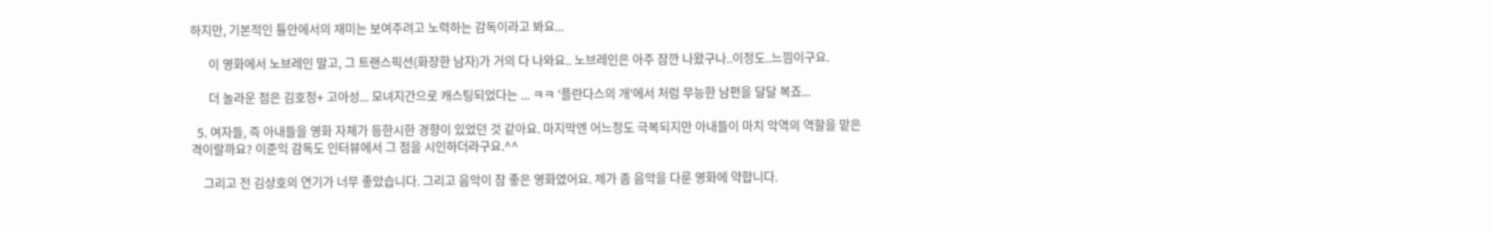하지만, 기본적인 틀안에서의 재미는 보여주려고 노력하는 감독이라고 봐요...

      이 영화에서 노브레인 말고, 그 트랜스픽션(화장한 남자)가 거의 다 나와요.. 노브레인은 아주 잠깐 나왔구나..이정도..느낌이구요.

      더 놀라운 점은 김호정+ 고아성... 모녀지간으로 캐스팅되었다는 ... ㅋㅋ '플란다스의 개'에서 처럼 무능한 남편을 달달 복죠...

  5. 여자들, 즉 아내들을 영화 자체가 등한시한 경향이 있었던 것 같아요. 마지막엔 어느정도 극복되지만 아내들이 마치 악역의 역할을 맡은 격이랄까요? 이준익 감독도 인터뷰에서 그 점을 시인하더라구요.^^

    그리고 전 김상호의 연기가 너무 좋았습니다. 그리고 음악이 참 좋은 영화였어요. 제가 좀 음악을 다룬 영화에 약합니다.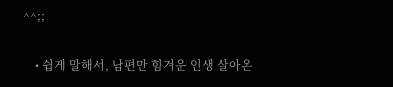^^;;

    • 쉽게 말해서, 남편만 힘겨운 인생 살아온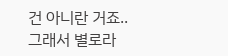건 아니란 거죠.. 그래서 별로라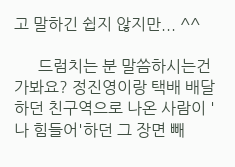고 말하긴 쉽지 않지만... ^^

      드럼치는 분 말씀하시는건가봐요? 정진영이랑 택배 배달하던 친구역으로 나온 사람이 '나 힘들어'하던 그 장면 빼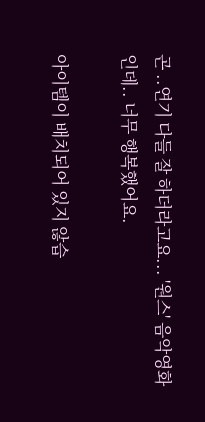곤 ..연기 다들 잘 하더라고요... '원스' 음악영화인데.. 너무 행복했어요.

아이템이 배치되어 있지 않습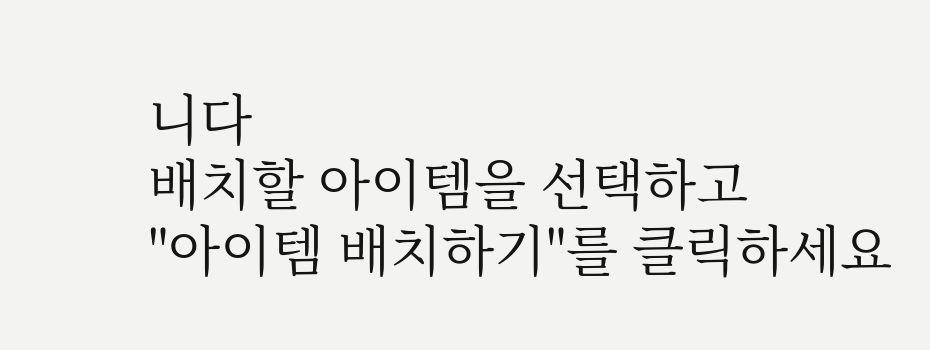니다
배치할 아이템을 선택하고
"아이템 배치하기"를 클릭하세요